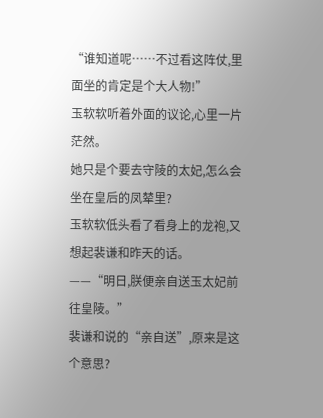“谁知道呢……不过看这阵仗,里面坐的肯定是个大人物!”
玉软软听着外面的议论,心里一片茫然。
她只是个要去守陵的太妃,怎么会坐在皇后的凤辇里?
玉软软低头看了看身上的龙袍,又想起裴谦和昨天的话。
——“明日,朕便亲自送玉太妃前往皇陵。”
裴谦和说的“亲自送”,原来是这个意思?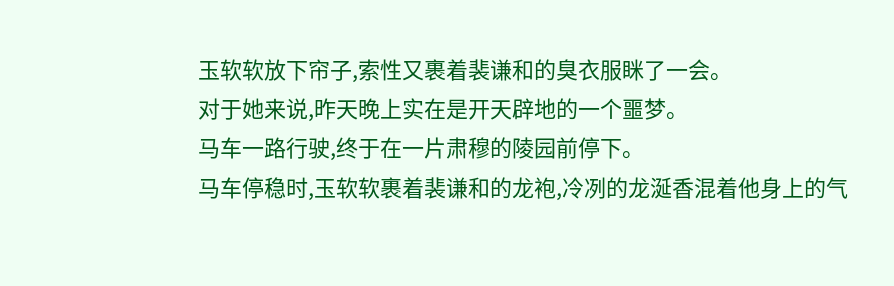玉软软放下帘子,索性又裹着裴谦和的臭衣服眯了一会。
对于她来说,昨天晚上实在是开天辟地的一个噩梦。
马车一路行驶,终于在一片肃穆的陵园前停下。
马车停稳时,玉软软裹着裴谦和的龙袍,冷冽的龙涎香混着他身上的气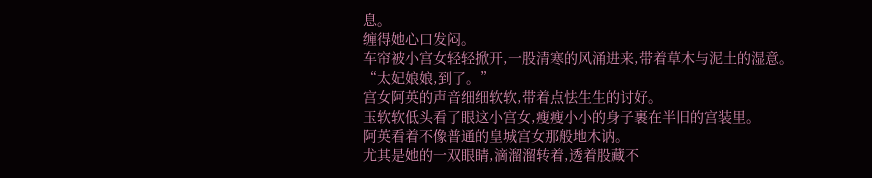息。
缠得她心口发闷。
车帘被小宫女轻轻掀开,一股清寒的风涌进来,带着草木与泥土的湿意。
“太妃娘娘,到了。”
宫女阿英的声音细细软软,带着点怯生生的讨好。
玉软软低头看了眼这小宫女,瘦瘦小小的身子裹在半旧的宫装里。
阿英看着不像普通的皇城宫女那般地木讷。
尤其是她的一双眼睛,滴溜溜转着,透着股藏不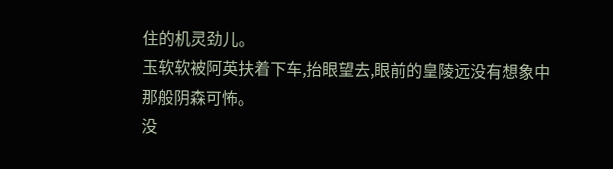住的机灵劲儿。
玉软软被阿英扶着下车,抬眼望去,眼前的皇陵远没有想象中那般阴森可怖。
没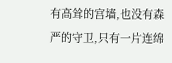有高耸的宫墙,也没有森严的守卫,只有一片连绵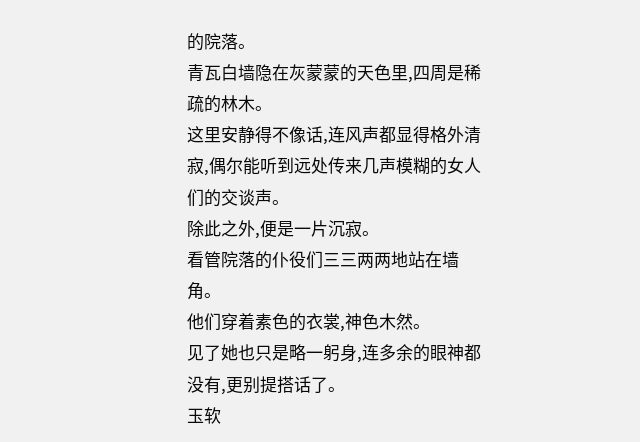的院落。
青瓦白墙隐在灰蒙蒙的天色里,四周是稀疏的林木。
这里安静得不像话,连风声都显得格外清寂,偶尔能听到远处传来几声模糊的女人们的交谈声。
除此之外,便是一片沉寂。
看管院落的仆役们三三两两地站在墙角。
他们穿着素色的衣裳,神色木然。
见了她也只是略一躬身,连多余的眼神都没有,更别提搭话了。
玉软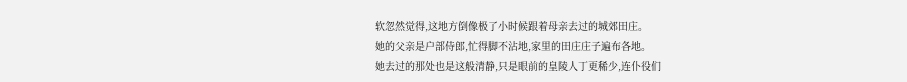软忽然觉得,这地方倒像极了小时候跟着母亲去过的城郊田庄。
她的父亲是户部侍郎,忙得脚不沾地,家里的田庄庄子遍布各地。
她去过的那处也是这般清静,只是眼前的皇陵人丁更稀少,连仆役们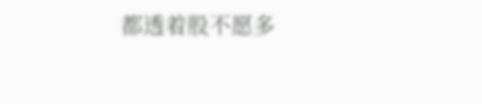都透着股不愿多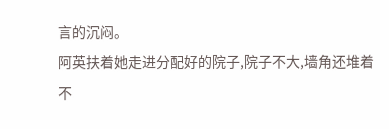言的沉闷。
阿英扶着她走进分配好的院子,院子不大,墙角还堆着不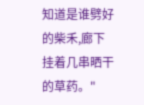知道是谁劈好的柴禾,廊下挂着几串晒干的草药。"